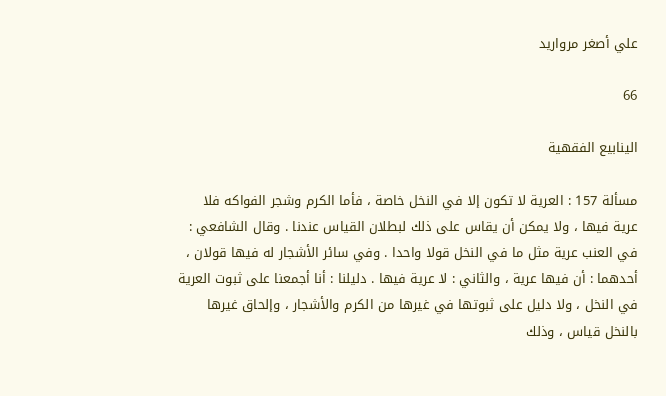علي أصغر مرواريد

66

الينابيع الفقهية

مسألة 157 : العرية لا تكون إلا في النخل خاصة ، فأما الكرم وشجر الفواكه فلا عرية فيها ، ولا يمكن أن يقاس على ذلك لبطلان القياس عندنا . وقال الشافعي : في العنب عرية مثل ما في النخل قولا واحدا . وفي سائر الأشجار له فيها قولان ، أحدهما : أن فيها عرية ، والثاني : لا عرية فيها . دليلنا : أنا أجمعنا على ثبوت العرية في النخل ، ولا دليل على ثبوتها في غيرها من الكرم والأشجار ، وإلحاق غيرها بالنخل قياس ، وذلك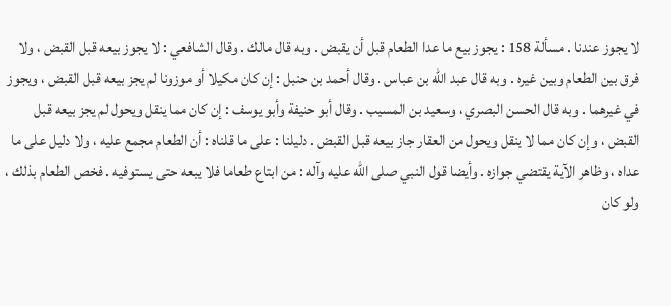لا يجوز عندنا . مسألة 158 : يجوز بيع ما عدا الطعام قبل أن يقبض . وبه قال مالك . وقال الشافعي : لا يجوز بيعه قبل القبض ، ولا فرق بين الطعام وبين غيره . وبه قال عبد الله بن عباس . وقال أحمد بن حنبل : إن كان مكيلا أو موزونا لم يجز بيعه قبل القبض ، ويجوز في غيرهما . وبه قال الحسن البصري ، وسعيد بن المسيب . وقال أبو حنيفة وأبو يوسف : إن كان مما ينقل ويحول لم يجز بيعه قبل القبض ، وإن كان مما لا ينقل ويحول من العقار جاز بيعه قبل القبض . دليلنا : على ما قلناه : أن الطعام مجمع عليه ، ولا دليل على ما عداه ، وظاهر الآية يقتضي جوازه . وأيضا قول النبي صلى الله عليه وآله : من ابتاع طعاما فلا يبعه حتى يستوفيه . فخص الطعام بذلك ، ولو كان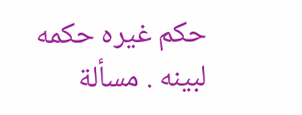حكم غيره حكمه لبينه . مسألة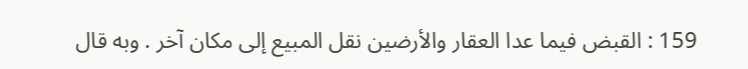159 : القبض فيما عدا العقار والأرضين نقل المبيع إلى مكان آخر . وبه قال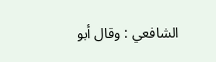الشافعي : وقال أبو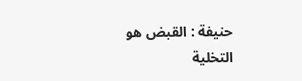حنيفة : القبض هو التخلية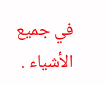في جميع الأشياء .